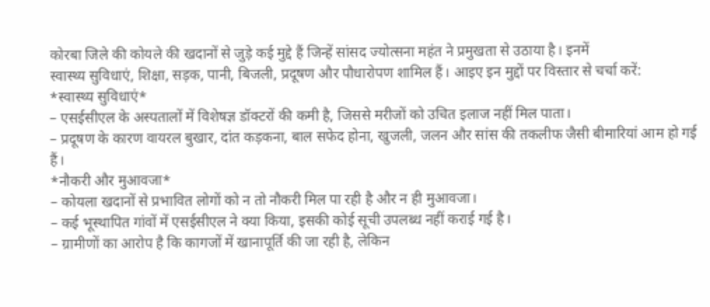कोरबा जिले की कोयले की खदानों से जुड़े कई मुद्दे हैं जिन्हें सांसद ज्योत्सना महंत ने प्रमुखता से उठाया है। इनमें
स्वास्थ्य सुविधाएं, शिक्षा, सड़क, पानी, बिजली, प्रदूषण और पौधारोपण शामिल हैं। आइए इन मुद्दों पर विस्तार से चर्चा करें:
*स्वास्थ्य सुविधाएं*
– एसईसीएल के अस्पतालों में विशेषज्ञ डॉक्टरों की कमी है, जिससे मरीजों को उचित इलाज नहीं मिल पाता।
– प्रदूषण के कारण वायरल बुखार, दांत कड़कना, बाल सफेद होना, खुजली, जलन और सांस की तकलीफ जैसी बीमारियां आम हो गई हैं।
*नौकरी और मुआवजा*
– कोयला खदानों से प्रभावित लोगों को न तो नौकरी मिल पा रही है और न ही मुआवजा।
– कई भूस्थापित गांवों में एसईसीएल ने क्या किया, इसकी कोई सूची उपलब्ध नहीं कराई गई है।
– ग्रामीणों का आरोप है कि कागजों में खानापूर्ति की जा रही है, लेकिन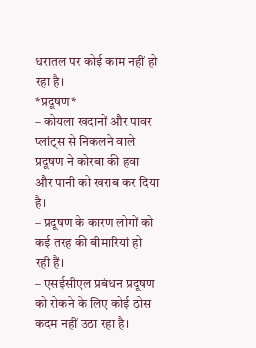धरातल पर कोई काम नहीं हो रहा है।
*प्रदूषण*
– कोयला खदानों और पावर प्लांट्स से निकलने वाले प्रदूषण ने कोरबा की हवा और पानी को खराब कर दिया है।
– प्रदूषण के कारण लोगों को कई तरह की बीमारियां हो रही हैं।
– एसईसीएल प्रबंधन प्रदूषण को रोकने के लिए कोई ठोस कदम नहीं उठा रहा है।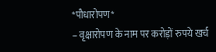*पौधारोपण*
– वृक्षारोपण के नाम पर करोड़ों रुपये खर्च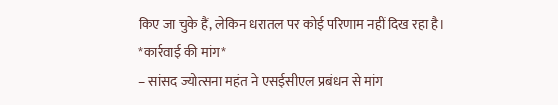किए जा चुके हैं, लेकिन धरातल पर कोई परिणाम नहीं दिख रहा है।
*कार्रवाई की मांग*
– सांसद ज्योत्सना महंत ने एसईसीएल प्रबंधन से मांग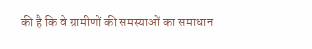की है कि वे ग्रामीणों की समस्याओं का समाधान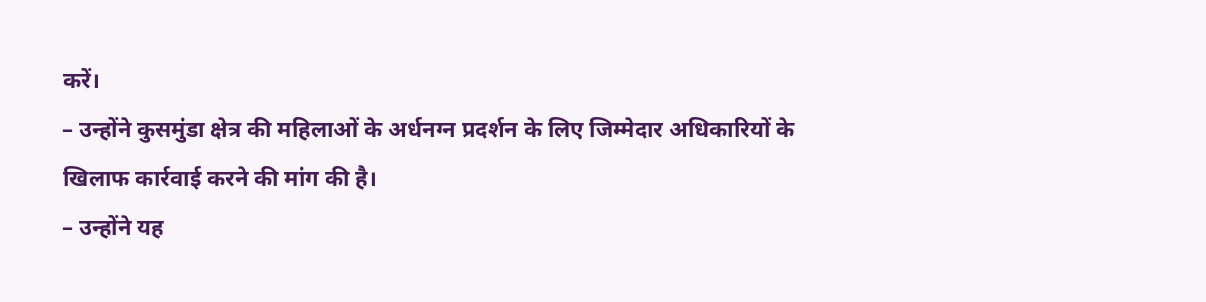करें।
– उन्होंने कुसमुंडा क्षेत्र की महिलाओं के अर्धनग्न प्रदर्शन के लिए जिम्मेदार अधिकारियों के खिलाफ कार्रवाई करने की मांग की है।
– उन्होंने यह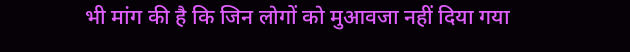भी मांग की है कि जिन लोगों को मुआवजा नहीं दिया गया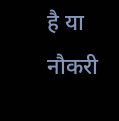है या नौकरी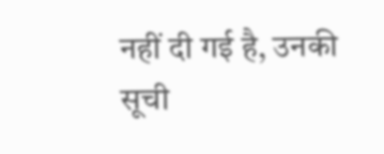नहीं दी गई है, उनकी सूची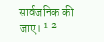सार्वजनिक की जाए। ¹ ²